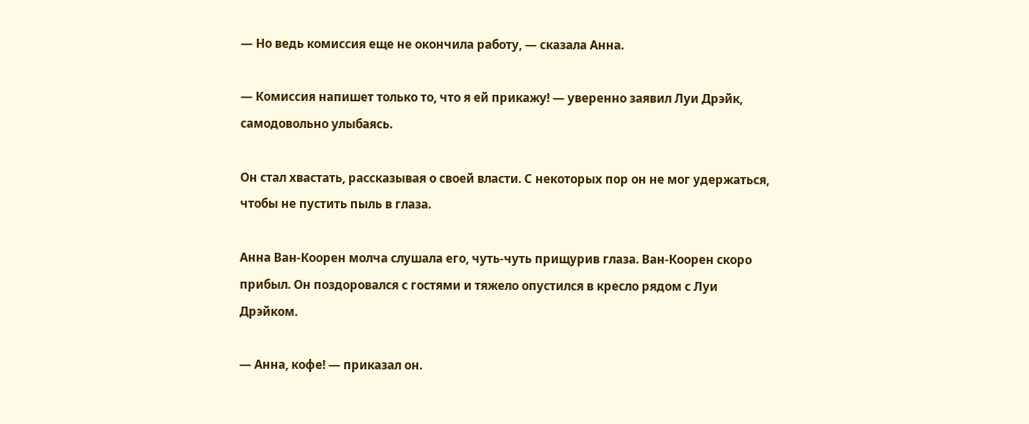— Но ведь комиссия еще не окончила работу, — сказала Анна.

— Комиссия напишет только то, что я ей прикажу! — уверенно заявил Луи Дрэйк, самодовольно улыбаясь.

Он стал хвастать, рассказывая о своей власти. С некоторых пор он не мог удержаться, чтобы не пустить пыль в глаза.

Анна Ван-Коорен молча слушала его, чуть-чуть прищурив глаза. Ван-Коорен скоро прибыл. Он поздоровался с гостями и тяжело опустился в кресло рядом с Луи Дрэйком.

— Анна, кофе! — приказал он.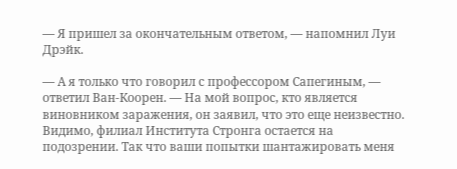— Я пришел за окончательным ответом, — напомнил Луи Дрэйк.

— А я только что говорил с профессором Сапегиным, — ответил Ван-Коорен. — На мой вопрос, кто является виновником заражения, он заявил, что это еще неизвестно. Видимо, филиал Института Стронга остается на подозрении. Так что ваши попытки шантажировать меня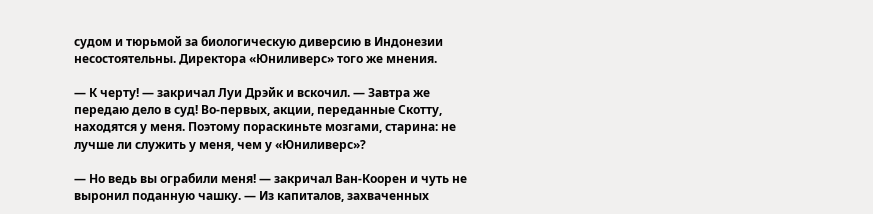судом и тюрьмой за биологическую диверсию в Индонезии несостоятельны. Директора «Юниливерс» того же мнения.

— К черту! — закричал Луи Дрэйк и вскочил. — Завтра же передаю дело в суд! Во-первых, акции, переданные Скотту, находятся у меня. Поэтому пораскиньте мозгами, старина: не лучше ли служить у меня, чем у «Юниливерс»?

— Но ведь вы ограбили меня! — закричал Ван-Коорен и чуть не выронил поданную чашку. — Из капиталов, захваченных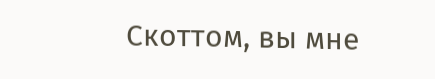Скоттом, вы мне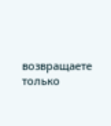возвращаете только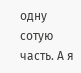одну сотую часть. А я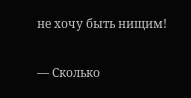не хочу быть нищим!

— Сколько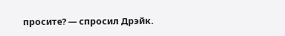просите? — спросил Дрэйк.